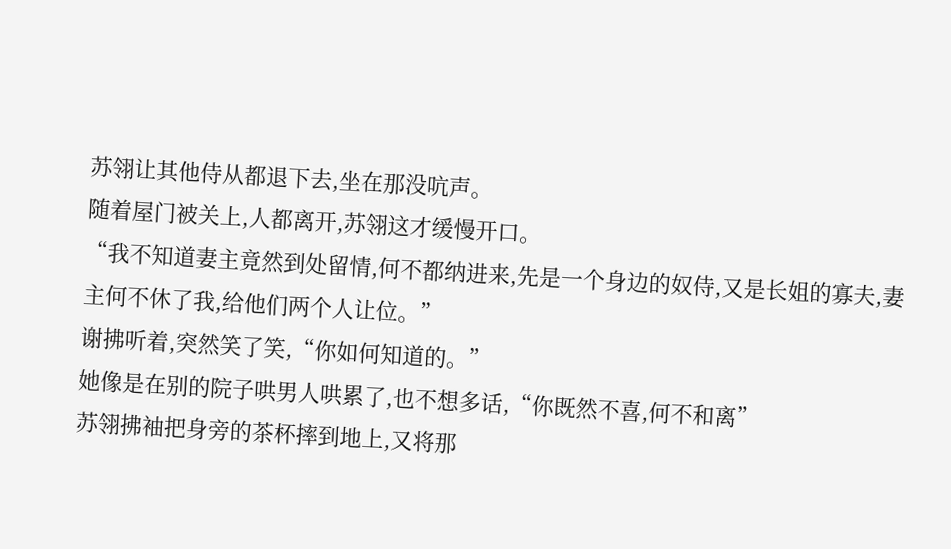苏翎让其他侍从都退下去,坐在那没吭声。
随着屋门被关上,人都离开,苏翎这才缓慢开口。
“我不知道妻主竟然到处留情,何不都纳进来,先是一个身边的奴侍,又是长姐的寡夫,妻主何不休了我,给他们两个人让位。”
谢拂听着,突然笑了笑,“你如何知道的。”
她像是在别的院子哄男人哄累了,也不想多话,“你既然不喜,何不和离”
苏翎拂袖把身旁的茶杯摔到地上,又将那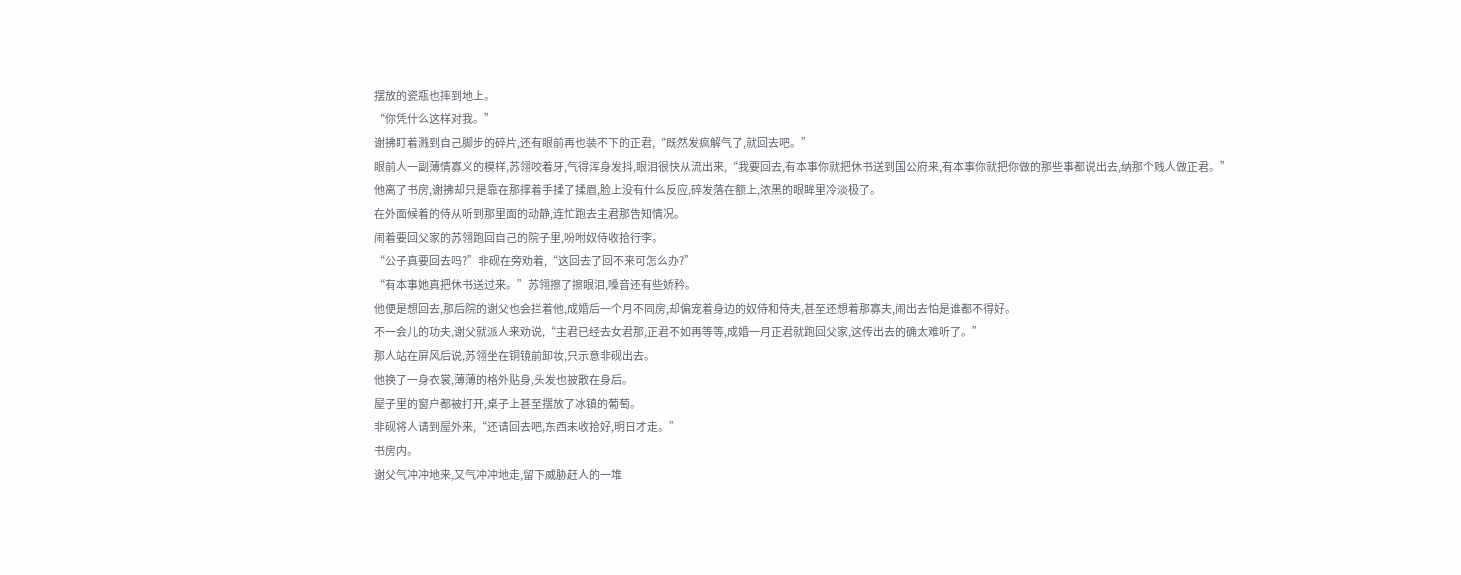摆放的瓷瓶也摔到地上。
“你凭什么这样对我。”
谢拂盯着溅到自己脚步的碎片,还有眼前再也装不下的正君,“既然发疯解气了,就回去吧。”
眼前人一副薄情寡义的模样,苏翎咬着牙,气得浑身发抖,眼泪很快从流出来,“我要回去,有本事你就把休书送到国公府来,有本事你就把你做的那些事都说出去,纳那个贱人做正君。”
他离了书房,谢拂却只是靠在那撑着手揉了揉眉,脸上没有什么反应,碎发落在额上,浓黑的眼眸里冷淡极了。
在外面候着的侍从听到那里面的动静,连忙跑去主君那告知情况。
闹着要回父家的苏翎跑回自己的院子里,吩咐奴侍收拾行李。
“公子真要回去吗?”非砚在旁劝着,“这回去了回不来可怎么办?”
“有本事她真把休书送过来。”苏翎擦了擦眼泪,嗓音还有些娇矜。
他便是想回去,那后院的谢父也会拦着他,成婚后一个月不同房,却偏宠着身边的奴侍和侍夫,甚至还想着那寡夫,闹出去怕是谁都不得好。
不一会儿的功夫,谢父就派人来劝说,“主君已经去女君那,正君不如再等等,成婚一月正君就跑回父家,这传出去的确太难听了。”
那人站在屏风后说,苏翎坐在铜镜前卸妆,只示意非砚出去。
他换了一身衣裳,薄薄的格外贴身,头发也披散在身后。
屋子里的窗户都被打开,桌子上甚至摆放了冰镇的葡萄。
非砚将人请到屋外来,“还请回去吧,东西未收拾好,明日才走。”
书房内。
谢父气冲冲地来,又气冲冲地走,留下威胁赶人的一堆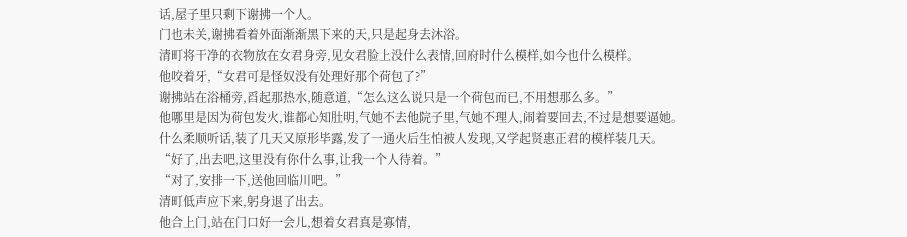话,屋子里只剩下谢拂一个人。
门也未关,谢拂看着外面渐渐黑下来的天,只是起身去沐浴。
清町将干净的衣物放在女君身旁,见女君脸上没什么表情,回府时什么模样,如今也什么模样。
他咬着牙,“女君可是怪奴没有处理好那个荷包了?”
谢拂站在浴桶旁,舀起那热水,随意道,“怎么这么说只是一个荷包而已,不用想那么多。”
他哪里是因为荷包发火,谁都心知肚明,气她不去他院子里,气她不理人,闹着要回去,不过是想要逼她。
什么柔顺听话,装了几天又原形毕露,发了一通火后生怕被人发现,又学起贤惠正君的模样装几天。
“好了,出去吧,这里没有你什么事,让我一个人待着。”
“对了,安排一下,送他回临川吧。”
清町低声应下来,躬身退了出去。
他合上门,站在门口好一会儿,想着女君真是寡情,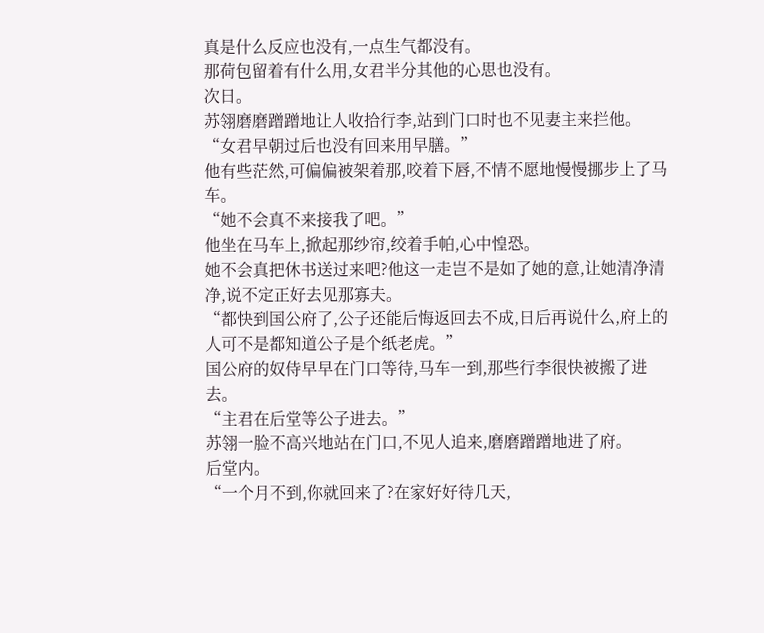真是什么反应也没有,一点生气都没有。
那荷包留着有什么用,女君半分其他的心思也没有。
次日。
苏翎磨磨蹭蹭地让人收拾行李,站到门口时也不见妻主来拦他。
“女君早朝过后也没有回来用早膳。”
他有些茫然,可偏偏被架着那,咬着下唇,不情不愿地慢慢挪步上了马车。
“她不会真不来接我了吧。”
他坐在马车上,掀起那纱帘,绞着手帕,心中惶恐。
她不会真把休书送过来吧?他这一走岂不是如了她的意,让她清净清净,说不定正好去见那寡夫。
“都快到国公府了,公子还能后悔返回去不成,日后再说什么,府上的人可不是都知道公子是个纸老虎。”
国公府的奴侍早早在门口等待,马车一到,那些行李很快被搬了进去。
“主君在后堂等公子进去。”
苏翎一脸不高兴地站在门口,不见人追来,磨磨蹭蹭地进了府。
后堂内。
“一个月不到,你就回来了?在家好好待几天,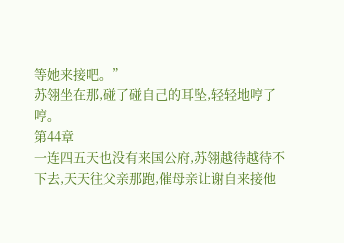等她来接吧。”
苏翎坐在那,碰了碰自己的耳坠,轻轻地哼了哼。
第44章
一连四五天也没有来国公府,苏翎越待越待不下去,天天往父亲那跑,催母亲让谢自来接他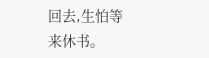回去,生怕等来休书。